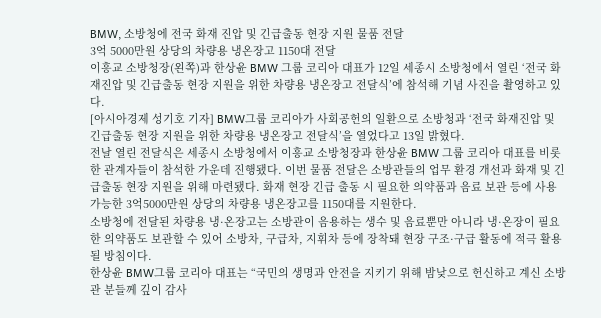BMW, 소방청에 전국 화재 진압 및 긴급출동 현장 지원 물품 전달
3억 5000만원 상당의 차량용 냉온장고 1150대 전달
이흥교 소방청장(왼쪽)과 한상윤 BMW 그룹 코리아 대표가 12일 세종시 소방청에서 열린 ‘전국 화재진압 및 긴급출동 현장 지원을 위한 차량용 냉온장고 전달식’에 참석해 기념 사진을 촬영하고 있다.
[아시아경제 성기호 기자] BMW그룹 코리아가 사회공헌의 일환으로 소방청과 ‘전국 화재진압 및 긴급출동 현장 지원을 위한 차량용 냉온장고 전달식’을 열었다고 13일 밝혔다.
전날 열린 전달식은 세종시 소방청에서 이흥교 소방청장과 한상윤 BMW 그룹 코리아 대표를 비롯한 관계자들이 참석한 가운데 진행됐다. 이번 물품 전달은 소방관들의 업무 환경 개선과 화재 및 긴급출동 현장 지원을 위해 마련됐다. 화재 현장 긴급 출동 시 필요한 의약품과 음료 보관 등에 사용 가능한 3억5000만원 상당의 차량용 냉온장고를 1150대를 지원한다.
소방청에 전달된 차량용 냉·온장고는 소방관이 음용하는 생수 및 음료뿐만 아니라 냉·온장이 필요한 의약품도 보관할 수 있어 소방차, 구급차, 지휘차 등에 장착돼 현장 구조·구급 활동에 적극 활용될 방침이다.
한상윤 BMW그룹 코리아 대표는 “국민의 생명과 안전을 지키기 위해 밤낮으로 헌신하고 계신 소방관 분들께 깊이 감사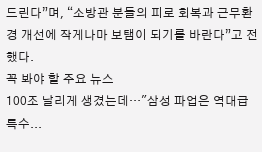드린다”며, “소방관 분들의 피로 회복과 근무환경 개선에 작게나마 보탬이 되기를 바란다”고 전했다.
꼭 봐야 할 주요 뉴스
100조 날리게 생겼는데…"삼성 파업은 역대급 특수...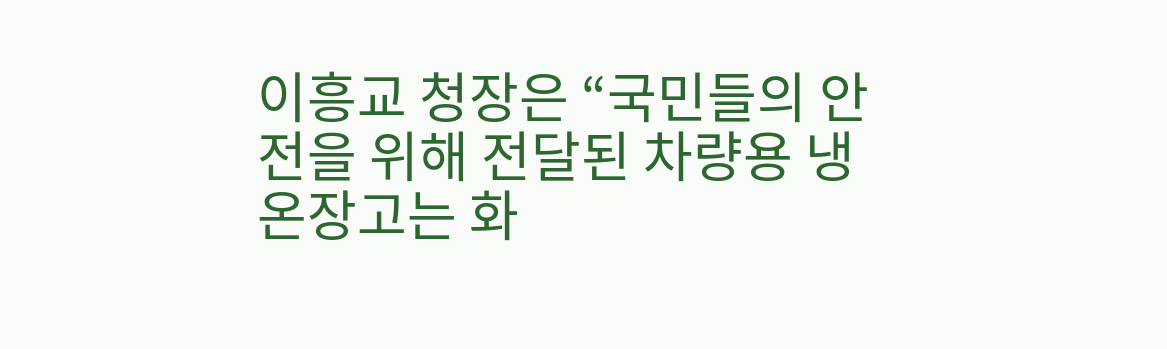이흥교 청장은 “국민들의 안전을 위해 전달된 차량용 냉온장고는 화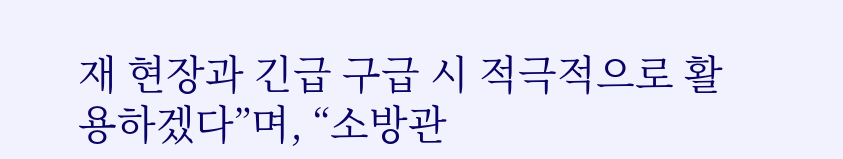재 현장과 긴급 구급 시 적극적으로 활용하겠다”며, “소방관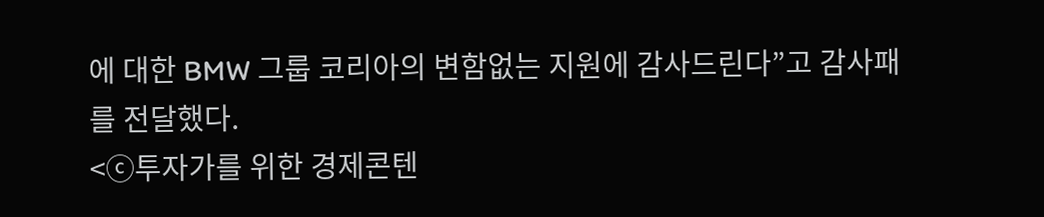에 대한 BMW 그룹 코리아의 변함없는 지원에 감사드린다”고 감사패를 전달했다.
<ⓒ투자가를 위한 경제콘텐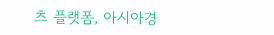츠 플랫폼, 아시아경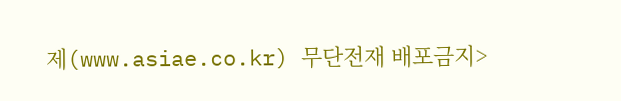제(www.asiae.co.kr) 무단전재 배포금지>